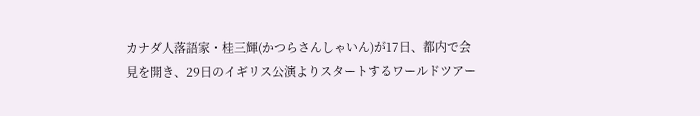カナダ人落語家・桂三輝(かつらさんしゃいん)が17日、都内で会見を開き、29日のイギリス公演よりスタートするワールドツアー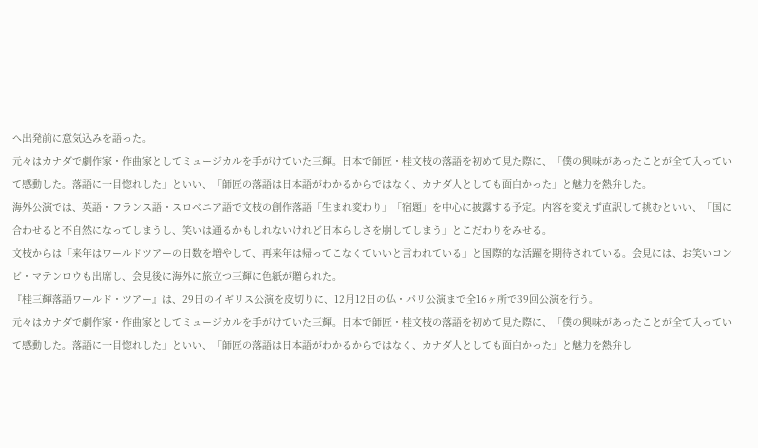へ出発前に意気込みを語った。
元々はカナダで劇作家・作曲家としてミュージカルを手がけていた三輝。日本で師匠・桂文枝の落語を初めて見た際に、「僕の興味があったことが全て入っていて感動した。落語に一目惚れした」といい、「師匠の落語は日本語がわかるからではなく、カナダ人としても面白かった」と魅力を熱弁した。
海外公演では、英語・フランス語・スロベニア語で文枝の創作落語「生まれ変わり」「宿題」を中心に披露する予定。内容を変えず直訳して挑むといい、「国に合わせると不自然になってしまうし、笑いは通るかもしれないけれど日本らしさを崩してしまう」とこだわりをみせる。
文枝からは「来年はワールドツアーの日数を増やして、再来年は帰ってこなくていいと言われている」と国際的な活躍を期待されている。会見には、お笑いコンビ・マテンロウも出席し、会見後に海外に旅立つ三輝に色紙が贈られた。
『桂三輝落語ワールド・ツアー』は、29日のイギリス公演を皮切りに、12月12日の仏・パリ公演まで全16ヶ所で39回公演を行う。
元々はカナダで劇作家・作曲家としてミュージカルを手がけていた三輝。日本で師匠・桂文枝の落語を初めて見た際に、「僕の興味があったことが全て入っていて感動した。落語に一目惚れした」といい、「師匠の落語は日本語がわかるからではなく、カナダ人としても面白かった」と魅力を熱弁し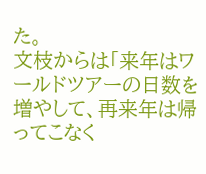た。
文枝からは「来年はワールドツアーの日数を増やして、再来年は帰ってこなく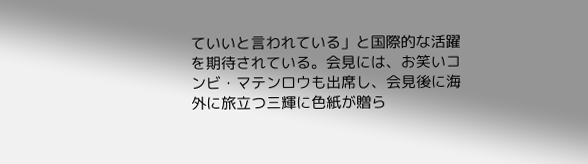ていいと言われている」と国際的な活躍を期待されている。会見には、お笑いコンビ・マテンロウも出席し、会見後に海外に旅立つ三輝に色紙が贈ら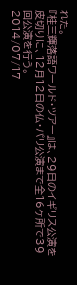れた。
『桂三輝落語ワールド・ツアー』は、29日のイギリス公演を皮切りに、12月12日の仏・パリ公演まで全16ヶ所で39回公演を行う。
2014/07/17